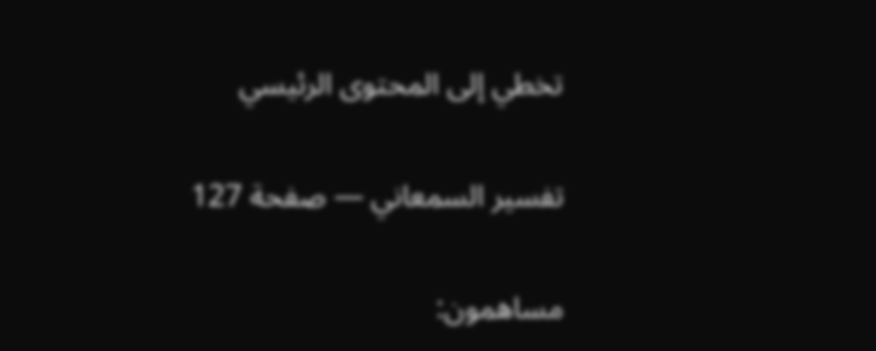تخطي إلى المحتوى الرئيسي

تفسير السمعاني — صفحة 127

مساهمون: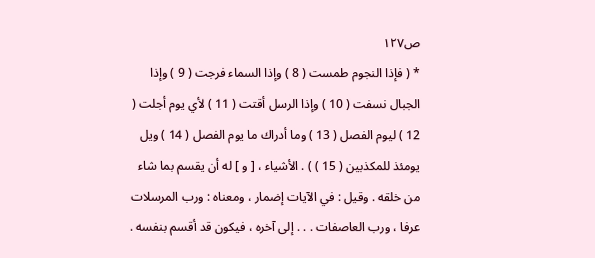ص١٢٧
* ( فإذا النجوم طمست ( 8 ) وإذا السماء فرجت ( 9 ) وإذا الجبال نسفت ( 10 ) وإذا الرسل أقتت ( 11 ) لأي يوم أجلت ( 12 ) ليوم الفصل ( 13 ) وما أدراك ما يوم الفصل ( 14 ) ويل يومئذ للمكذبين ( 15 ) ) . الأشياء ، [ و ] له أن يقسم بما شاء من خلقه . وقيل : في الآيات إضمار ، ومعناه : ورب المرسلات عرفا ، ورب العاصفات . . . إلى آخره ، فيكون قد أقسم بنفسه .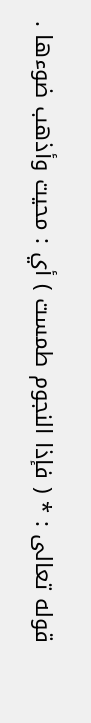قوله تعالى : * ( فإذا النجوم طمست ) أي : محيت وأذهب ضوءها .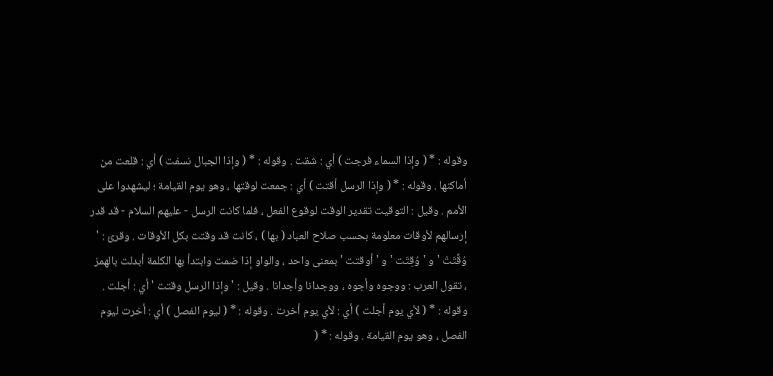وقوله : * ( وإذا السماء فرجت ) أي : شقت . وقوله : * ( وإذا الجبال نسفت ) أي : قلعت من أماكنها . وقوله : * ( وإذا الرسل أقتت ) أي : جمعت لوقتها ، وهو يوم القيامة ؛ ليشهدوا على الأمم . وقيل : التوقيت تقدير الوقت لوقوع الفعل ، فلما كانت الرسل - عليهم السلام - قد قدر إرسالهم لأوقات معلومة بحسب صلاح العباد ( بها ) ، كانت قد وقتت بكل الأوقات . وقرئ : ' وُقِّتَتْ ' و ' وُقِتَت ' و ' أوقتت ' بمعنى واحد ، والواو إذا ضمت وابتدأ بها الكلمة أبدلت بالهمز ، تقول العرب : ووجوه وأجوه ، ووجدانا وأجدانا . وقيل : ' وإذا الرسل وقتت ' أي : أجلت . وقوله : * ( لأي يوم أجلت ) أي : لأي يوم أخرت . وقوله : * ( ليوم الفصل ) أي : أخرت ليوم الفصل ، وهو يوم القيامة . وقوله : * (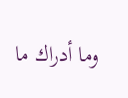وما أدراك ما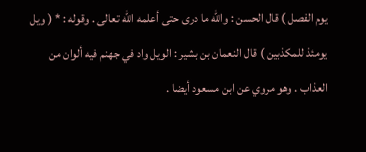يوم الفصل ) قال الحسن : والله ما درى حتى أعلمه الله تعالى . وقوله : * ( ويل يومئذ للمكذبين ) قال النعمان بن بشير : الويل واد في جهنم فيه ألوان من العذاب . وهو مروي عن ابن مسعود أيضا .